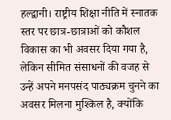हल्द्वानी। राष्ट्रीय शिक्षा नीति में स्नातक स्तर पर छात्र-छात्राओं को कौशल विकास का भी अवसर दिया गया है, लेकिन सीमित संसाधनों की वजह से उन्हें अपने मनपसंद पाठ्यक्रम चुनने का अवसर मिलना मुश्किल है, क्योंकि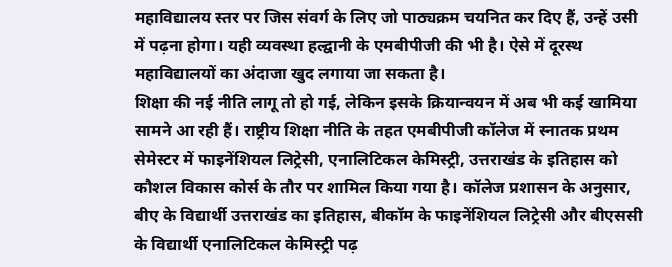महाविद्यालय स्तर पर जिस संवर्ग के लिए जो पाठ्यक्रम चयनित कर दिए हैं, उन्हें उसी में पढ़ना होगा। यही व्यवस्था हल्द्वानी के एमबीपीजी की भी है। ऐसे में दूरस्थ महाविद्यालयों का अंदाजा खुद लगाया जा सकता है।
शिक्षा की नई नीति लागू तो हो गई, लेकिन इसके क्रियान्वयन में अब भी कई खामिया सामने आ रही हैं। राष्ट्रीय शिक्षा नीति के तहत एमबीपीजी कॉलेज में स्नातक प्रथम सेमेस्टर में फाइनेंशियल लिट्रेसी, एनालिटिकल केमिस्ट्री, उत्तराखंड के इतिहास को कौशल विकास कोर्स के तौर पर शामिल किया गया है। कॉलेज प्रशासन के अनुसार, बीए के विद्यार्थी उत्तराखंड का इतिहास, बीकॉम के फाइनेंशियल लिट्रेसी और बीएससी के विद्यार्थी एनालिटिकल केमिस्ट्री पढ़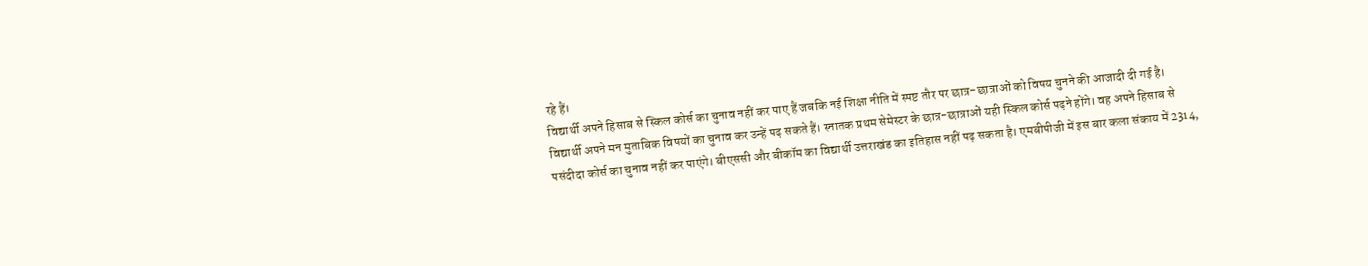रहे हैं।
विद्यार्थी अपने हिसाब से स्किल कोर्स का चुनाव नहीं कर पाए हैं जबकि नई शिक्षा नीति में स्पष्ट तौर पर छात्र-छात्राओं को विषय चुनने की आजादी दी गई है। विद्यार्थी अपने मन मुताबिक विषयों का चुनाव कर उन्हें पढ़ सकते हैं। स्नातक प्रथम सेमेस्टर के छात्र-छात्राओं यही स्किल कोर्स पढ़ने होंगे। वह अपने हिसाब से पसंदीदा कोर्स का चुनाव नहीं कर पाएंगे। बीएससी और बीकॉम का विद्यार्थी उत्तराखंड का इतिहास नहीं पढ़ सकता है। एमबीपीजी में इस बार कला संकाय में 2314,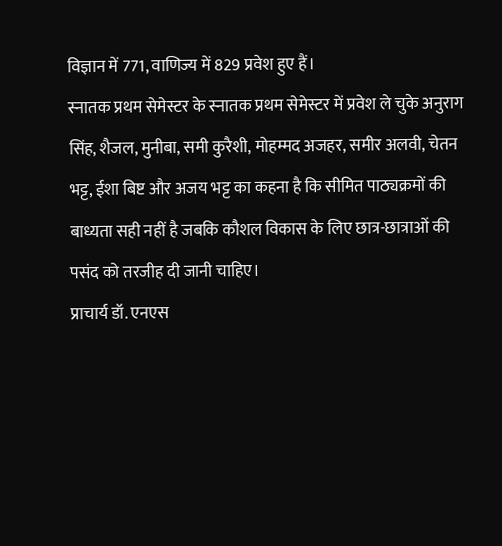विज्ञान में 771, वाणिज्य में 829 प्रवेश हुए हैं।
स्नातक प्रथम सेमेस्टर के स्नातक प्रथम सेमेस्टर में प्रवेश ले चुके अनुराग सिंह, शैजल, मुनीबा, समी कुरैशी, मोहम्मद अजहर, समीर अलवी, चेतन भट्ट, ईशा बिष्ट और अजय भट्ट का कहना है कि सीमित पाठ्यक्रमों की बाध्यता सही नहीं है जबकि कौशल विकास के लिए छात्र-छात्राओं की पसंद को तरजीह दी जानी चाहिए।
प्राचार्य डॉ. एनएस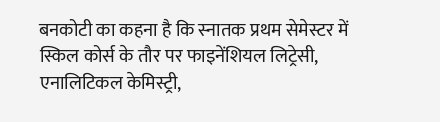बनकोटी का कहना है कि स्नातक प्रथम सेमेस्टर में स्किल कोर्स के तौर पर फाइनेंशियल लिट्रेसी, एनालिटिकल केमिस्ट्री,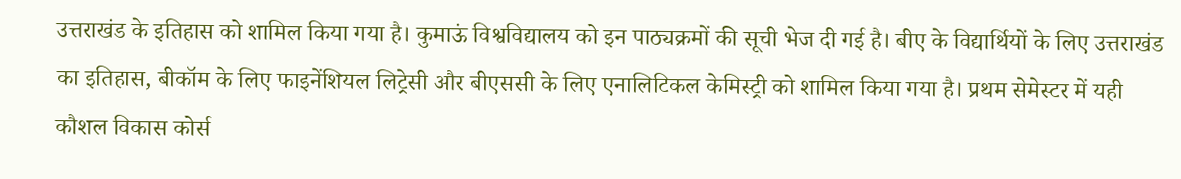उत्तराखंड के इतिहास को शामिल किया गया है। कुमाऊं विश्वविद्यालय को इन पाठ्यक्रमों की सूची भेज दी गई है। बीए के विद्यार्थियों के लिए उत्तराखंड का इतिहास, बीकॉम के लिए फाइनेंशियल लिट्रेसी और बीएससी के लिए एनालिटिकल केमिस्ट्री को शामिल किया गया है। प्रथम सेमेस्टर में यही कौशल विकास कोर्स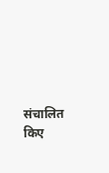संचालित किए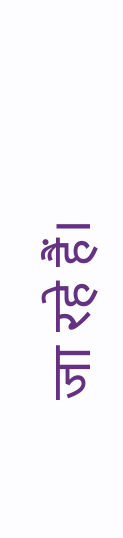जा रहे हैं।